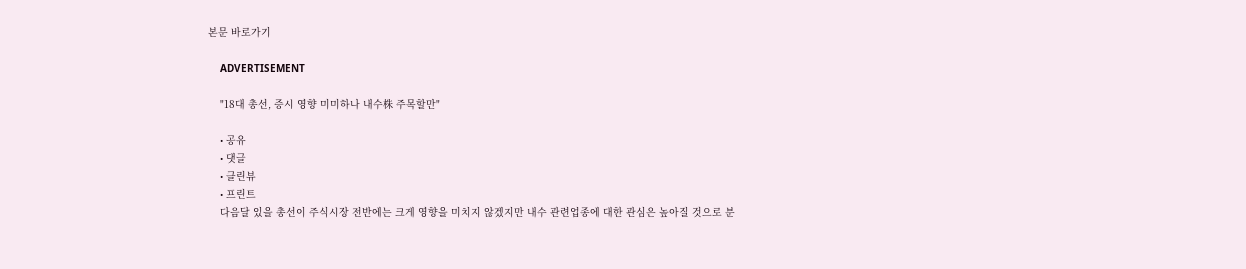본문 바로가기

    ADVERTISEMENT

    "18대 총선, 증시 영향 미미하나 내수株 주목할만"

    • 공유
    • 댓글
    • 클린뷰
    • 프린트
    다음달 있을 총선이 주식시장 전반에는 크게 영향을 미치지 않겠지만 내수 관련업종에 대한 관심은 높아질 것으로 분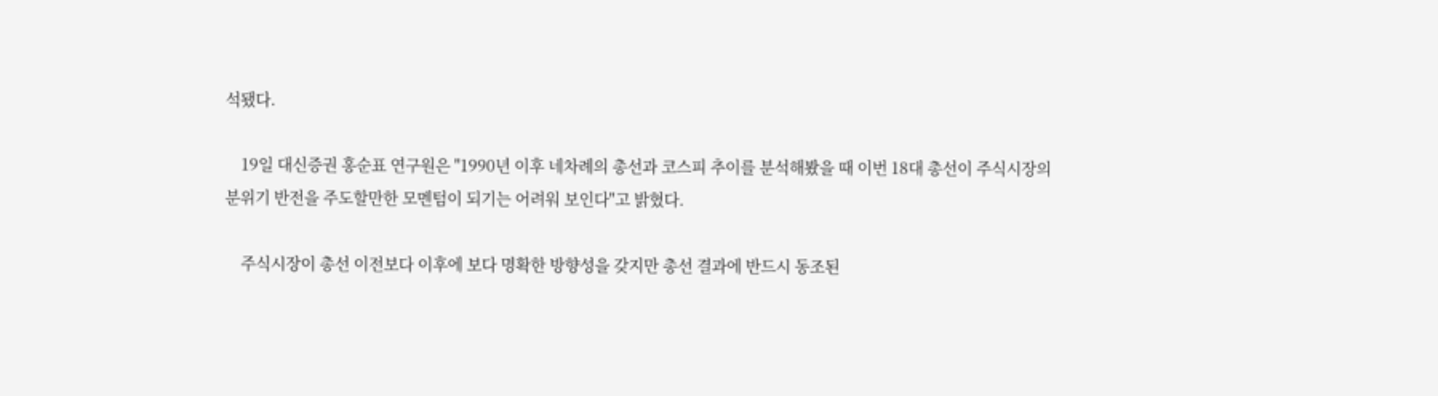석됐다.

    19일 대신증권 홍순표 연구원은 "1990년 이후 네차례의 총선과 코스피 추이를 분석해봤을 때 이번 18대 총선이 주식시장의 분위기 반전을 주도할만한 모멘텀이 되기는 어려워 보인다"고 밝혔다.

    주식시장이 총선 이전보다 이후에 보다 명확한 방향성을 갖지만 총선 결과에 반드시 동조된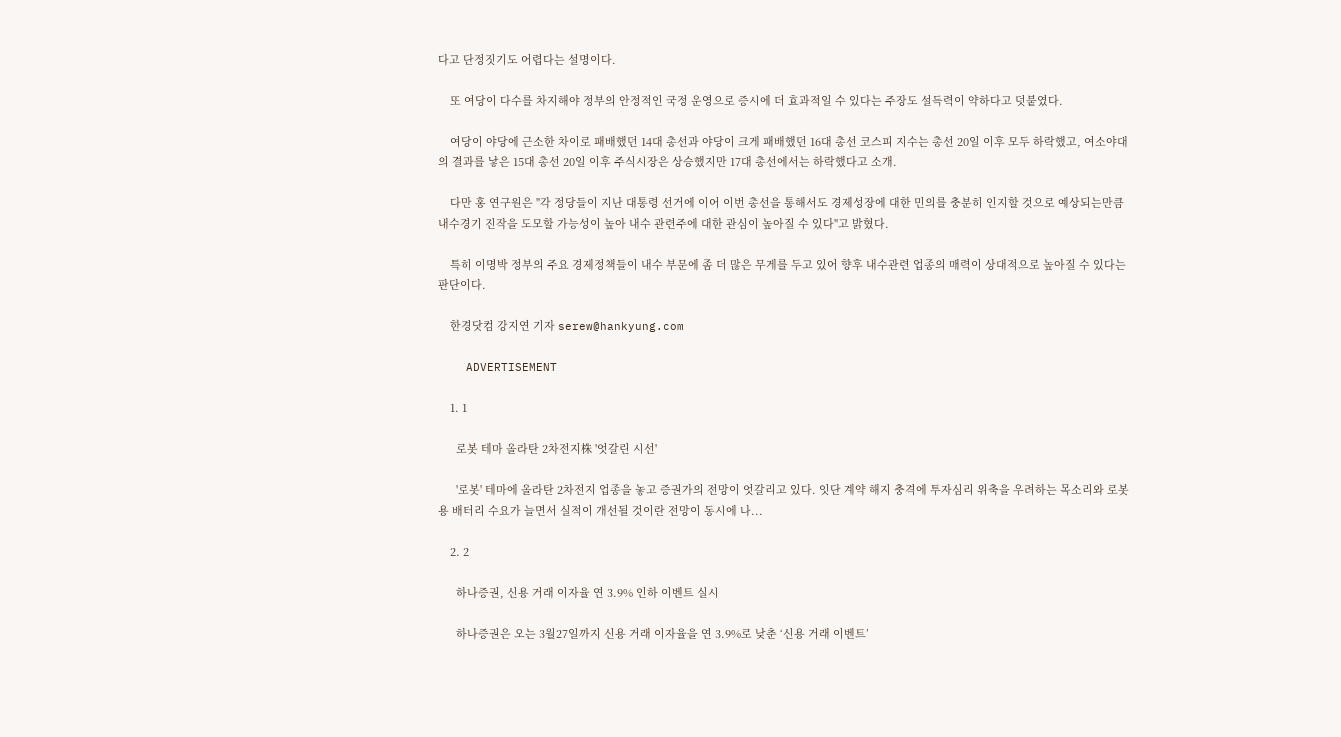다고 단정짓기도 어렵다는 설명이다.

    또 여당이 다수를 차지해야 정부의 안정적인 국정 운영으로 증시에 더 효과적일 수 있다는 주장도 설득력이 약하다고 덧붙였다.

    여당이 야당에 근소한 차이로 패배했던 14대 총선과 야당이 크게 패배했던 16대 총선 코스피 지수는 총선 20일 이후 모두 하락했고, 여소야대의 결과를 낳은 15대 총선 20일 이후 주식시장은 상승했지만 17대 총선에서는 하락했다고 소개.

    다만 홍 연구원은 "각 정당들이 지난 대통령 선거에 이어 이번 총선을 통해서도 경제성장에 대한 민의를 충분히 인지할 것으로 예상되는만큼 내수경기 진작을 도모할 가능성이 높아 내수 관련주에 대한 관심이 높아질 수 있다"고 밝혔다.

    특히 이명박 정부의 주요 경제정책들이 내수 부문에 좀 더 많은 무게를 두고 있어 향후 내수관련 업종의 매력이 상대적으로 높아질 수 있다는 판단이다.

    한경닷컴 강지연 기자 serew@hankyung.com

    ADVERTISEMENT

    1. 1

      로봇 테마 올라탄 2차전지株 '엇갈린 시선'

      '로봇' 테마에 올라탄 2차전지 업종을 놓고 증권가의 전망이 엇갈리고 있다. 잇단 계약 해지 충격에 투자심리 위축을 우려하는 목소리와 로봇용 배터리 수요가 늘면서 실적이 개선될 것이란 전망이 동시에 나...

    2. 2

      하나증권, 신용 거래 이자율 연 3.9% 인하 이벤트 실시

      하나증권은 오는 3월27일까지 신용 거래 이자율을 연 3.9%로 낮춘 ‘신용 거래 이벤트’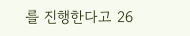를 진행한다고 26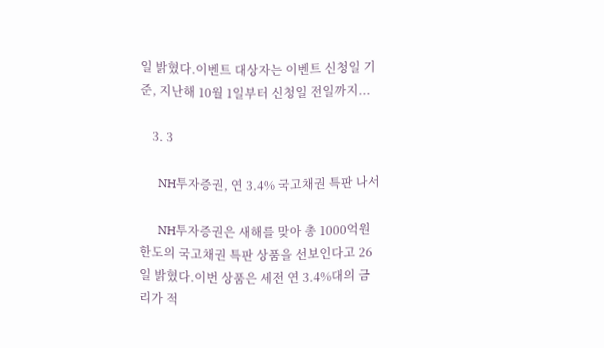일 밝혔다.이벤트 대상자는 이벤트 신청일 기준, 지난해 10월 1일부터 신청일 전일까지...

    3. 3

      NH투자증권, 연 3.4% 국고채권 특판 나서

      NH투자증권은 새해를 맞아 총 1000억원 한도의 국고채권 특판 상품을 선보인다고 26일 밝혔다.이번 상품은 세전 연 3.4%대의 금리가 적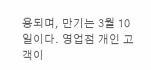용되며, 만기는 3월 10일이다. 영업점 개인 고객이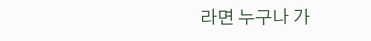라면 누구나 가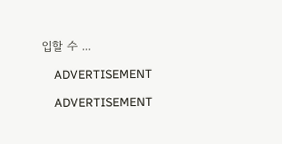입할 수 ...

    ADVERTISEMENT

    ADVERTISEMENT